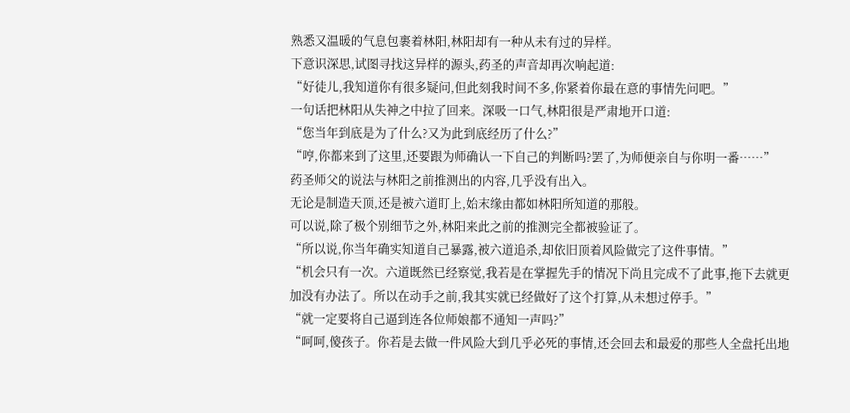熟悉又温暖的气息包裹着林阳,林阳却有一种从未有过的异样。
下意识深思,试图寻找这异样的源头,药圣的声音却再次响起道:
“好徒儿,我知道你有很多疑问,但此刻我时间不多,你紧着你最在意的事情先问吧。”
一句话把林阳从失神之中拉了回来。深吸一口气,林阳很是严肃地开口道:
“您当年到底是为了什么?又为此到底经历了什么?”
“哼,你都来到了这里,还要跟为师确认一下自己的判断吗?罢了,为师便亲自与你明一番……”
药圣师父的说法与林阳之前推测出的内容,几乎没有出入。
无论是制造天顶,还是被六道盯上,始末缘由都如林阳所知道的那般。
可以说,除了极个别细节之外,林阳来此之前的推测完全都被验证了。
“所以说,你当年确实知道自己暴露,被六道追杀,却依旧顶着风险做完了这件事情。”
“机会只有一次。六道既然已经察觉,我若是在掌握先手的情况下尚且完成不了此事,拖下去就更加没有办法了。所以在动手之前,我其实就已经做好了这个打算,从未想过停手。”
“就一定要将自己逼到连各位师娘都不通知一声吗?”
“呵呵,傻孩子。你若是去做一件风险大到几乎必死的事情,还会回去和最爱的那些人全盘托出地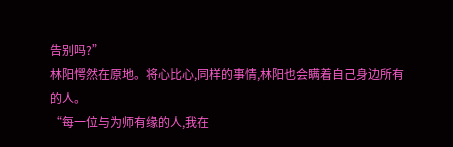告别吗?”
林阳愕然在原地。将心比心,同样的事情,林阳也会瞒着自己身边所有的人。
“每一位与为师有缘的人,我在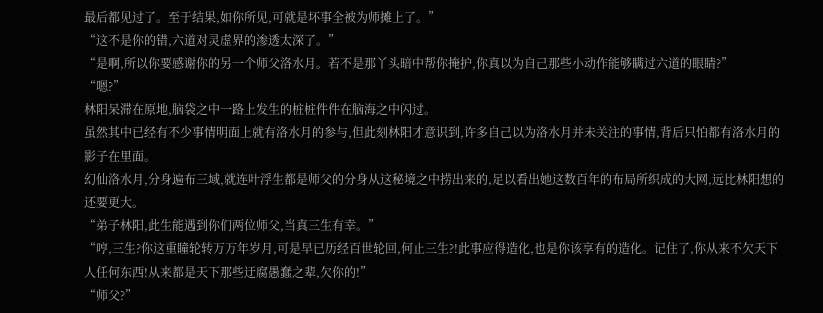最后都见过了。至于结果,如你所见,可就是坏事全被为师摊上了。”
“这不是你的错,六道对灵虚界的渗透太深了。”
“是啊,所以你要感谢你的另一个师父洛水月。若不是那丫头暗中帮你掩护,你真以为自己那些小动作能够瞒过六道的眼睛?”
“嗯?”
林阳呆滞在原地,脑袋之中一路上发生的桩桩件件在脑海之中闪过。
虽然其中已经有不少事情明面上就有洛水月的参与,但此刻林阳才意识到,许多自己以为洛水月并未关注的事情,背后只怕都有洛水月的影子在里面。
幻仙洛水月,分身遍布三域,就连叶浮生都是师父的分身从这秘境之中捞出来的,足以看出她这数百年的布局所织成的大网,远比林阳想的还要更大。
“弟子林阳,此生能遇到你们两位师父,当真三生有幸。”
“哼,三生?你这重瞳轮转万万年岁月,可是早已历经百世轮回,何止三生?!此事应得造化,也是你该享有的造化。记住了,你从来不欠天下人任何东西!从来都是天下那些迂腐愚蠢之辈,欠你的!”
“师父?”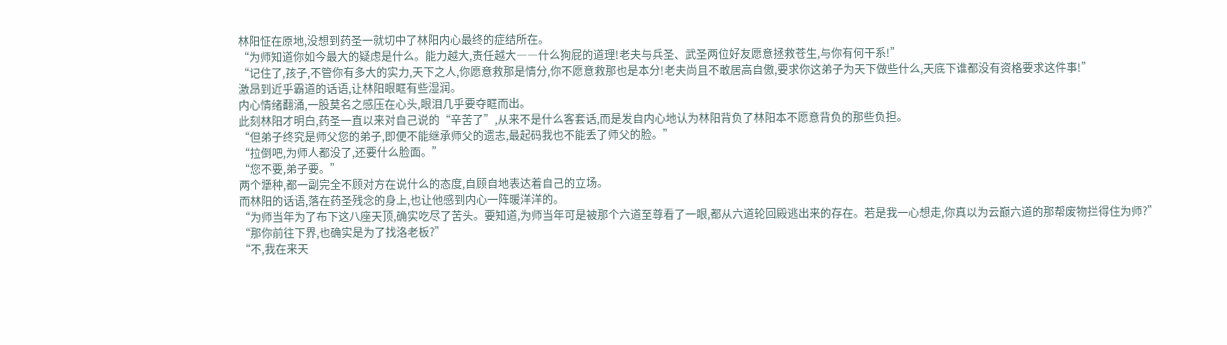林阳怔在原地,没想到药圣一就切中了林阳内心最终的症结所在。
“为师知道你如今最大的疑虑是什么。能力越大,责任越大――什么狗屁的道理!老夫与兵圣、武圣两位好友愿意拯救苍生,与你有何干系!”
“记住了,孩子,不管你有多大的实力,天下之人,你愿意救那是情分,你不愿意救那也是本分!老夫尚且不敢居高自傲,要求你这弟子为天下做些什么,天底下谁都没有资格要求这件事!”
激昂到近乎霸道的话语,让林阳眼眶有些湿润。
内心情绪翻涌,一股莫名之感压在心头,眼泪几乎要夺眶而出。
此刻林阳才明白,药圣一直以来对自己说的“辛苦了”,从来不是什么客套话,而是发自内心地认为林阳背负了林阳本不愿意背负的那些负担。
“但弟子终究是师父您的弟子,即便不能继承师父的遗志,最起码我也不能丢了师父的脸。”
“拉倒吧,为师人都没了,还要什么脸面。”
“您不要,弟子要。”
两个犟种,都一副完全不顾对方在说什么的态度,自顾自地表达着自己的立场。
而林阳的话语,落在药圣残念的身上,也让他感到内心一阵暖洋洋的。
“为师当年为了布下这八座天顶,确实吃尽了苦头。要知道,为师当年可是被那个六道至尊看了一眼,都从六道轮回殿逃出来的存在。若是我一心想走,你真以为云巅六道的那帮废物拦得住为师?”
“那你前往下界,也确实是为了找洛老板?”
“不,我在来天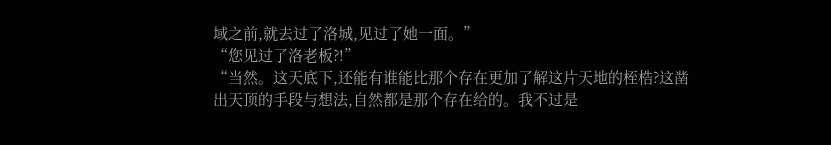域之前,就去过了洛城,见过了她一面。”
“您见过了洛老板?!”
“当然。这天底下,还能有谁能比那个存在更加了解这片天地的桎梏?这凿出天顶的手段与想法,自然都是那个存在给的。我不过是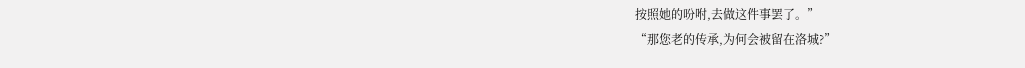按照她的吩咐,去做这件事罢了。”
“那您老的传承,为何会被留在洛城?”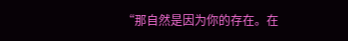“那自然是因为你的存在。在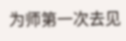为师第一次去见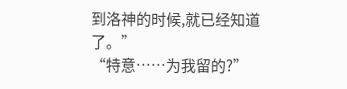到洛神的时候,就已经知道了。”
“特意……为我留的?”